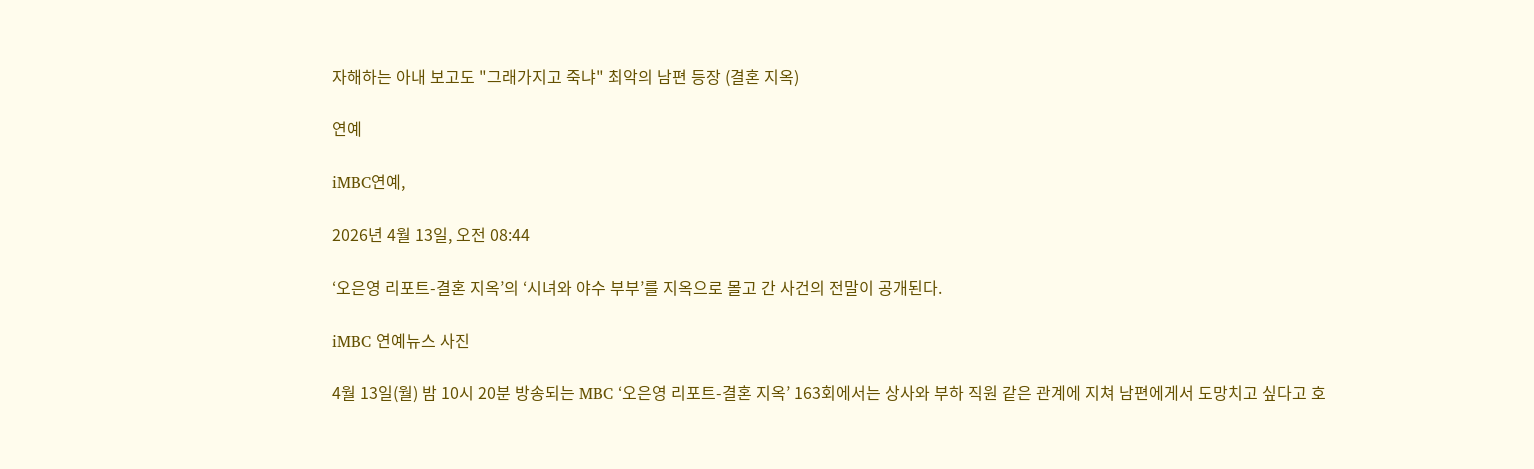자해하는 아내 보고도 "그래가지고 죽냐" 최악의 남편 등장 (결혼 지옥)

연예

iMBC연예,

2026년 4월 13일, 오전 08:44

‘오은영 리포트-결혼 지옥’의 ‘시녀와 야수 부부’를 지옥으로 몰고 간 사건의 전말이 공개된다.

iMBC 연예뉴스 사진

4월 13일(월) 밤 10시 20분 방송되는 MBC ‘오은영 리포트-결혼 지옥’ 163회에서는 상사와 부하 직원 같은 관계에 지쳐 남편에게서 도망치고 싶다고 호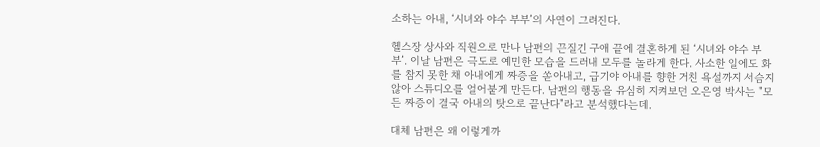소하는 아내, ‘시녀와 야수 부부’의 사연이 그려진다.

헬스장 상사와 직원으로 만나 남편의 끈질긴 구애 끝에 결혼하게 된 ‘시녀와 야수 부부’. 이날 남편은 극도로 예민한 모습을 드러내 모두를 놀라게 한다. 사소한 일에도 화를 참지 못한 채 아내에게 짜증을 쏟아내고, 급기야 아내를 향한 거친 욕설까지 서슴지 않아 스튜디오를 얼어붙게 만든다. 남편의 행동을 유심히 지켜보던 오은영 박사는 "모든 짜증이 결국 아내의 탓으로 끝난다"라고 분석했다는데.

대체 남편은 왜 이렇게까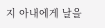지 아내에게 날을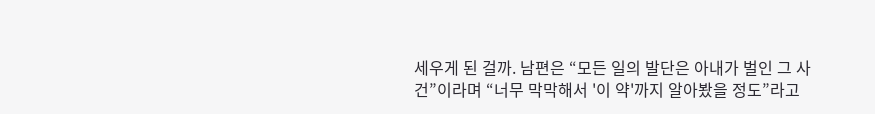세우게 된 걸까. 남편은 “모든 일의 발단은 아내가 벌인 그 사건”이라며 “너무 막막해서 '이 약'까지 알아봤을 정도”라고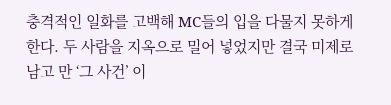충격적인 일화를 고백해 MC들의 입을 다물지 못하게 한다. 두 사람을 지옥으로 밀어 넣었지만 결국 미제로 남고 만 ‘그 사건’ 이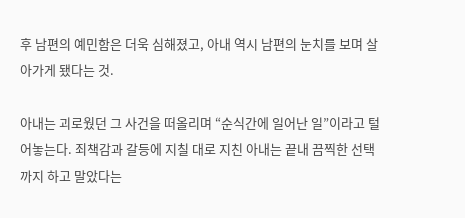후 남편의 예민함은 더욱 심해졌고, 아내 역시 남편의 눈치를 보며 살아가게 됐다는 것.

아내는 괴로웠던 그 사건을 떠올리며 “순식간에 일어난 일”이라고 털어놓는다. 죄책감과 갈등에 지칠 대로 지친 아내는 끝내 끔찍한 선택까지 하고 말았다는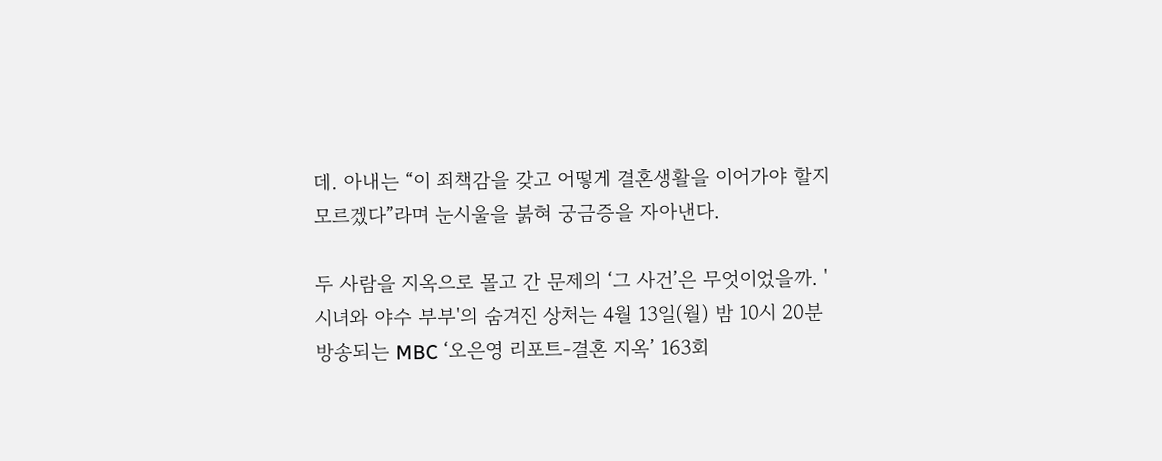데. 아내는 “이 죄책감을 갖고 어떻게 결혼생활을 이어가야 할지 모르겠다”라며 눈시울을 붉혀 궁금증을 자아낸다.

두 사람을 지옥으로 몰고 간 문제의 ‘그 사건’은 무엇이었을까. '시녀와 야수 부부'의 숨겨진 상처는 4월 13일(월) 밤 10시 20분 방송되는 MBC ‘오은영 리포트-결혼 지옥’ 163회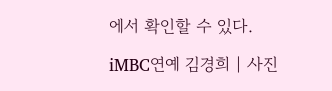에서 확인할 수 있다.

iMBC연예 김경희 | 사진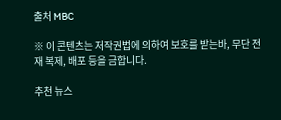출처 MBC

※ 이 콘텐츠는 저작권법에 의하여 보호를 받는바, 무단 전재 복제, 배포 등을 금합니다.

추천 뉴스